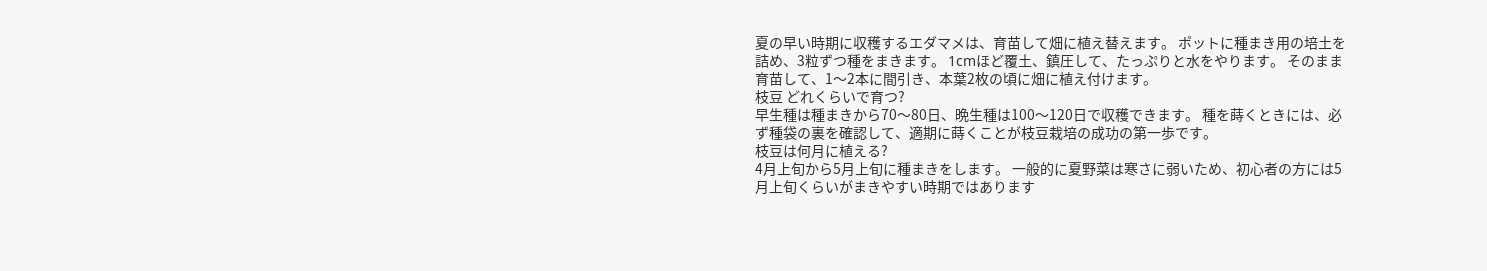夏の早い時期に収穫するエダマメは、育苗して畑に植え替えます。 ポットに種まき用の培土を詰め、3粒ずつ種をまきます。 1cmほど覆土、鎮圧して、たっぷりと水をやります。 そのまま育苗して、1〜2本に間引き、本葉2枚の頃に畑に植え付けます。
枝豆 どれくらいで育つ?
早生種は種まきから70〜80日、晩生種は100〜120日で収穫できます。 種を蒔くときには、必ず種袋の裏を確認して、適期に蒔くことが枝豆栽培の成功の第一歩です。
枝豆は何月に植える?
4月上旬から5月上旬に種まきをします。 一般的に夏野菜は寒さに弱いため、初心者の方には5月上旬くらいがまきやすい時期ではあります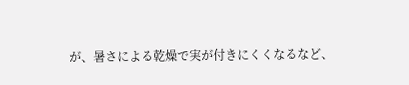が、暑さによる乾燥で実が付きにくくなるなど、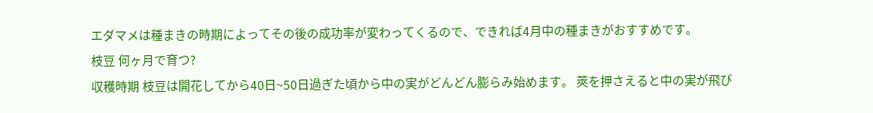エダマメは種まきの時期によってその後の成功率が変わってくるので、できれば4月中の種まきがおすすめです。
枝豆 何ヶ月で育つ?
収穫時期 枝豆は開花してから40日~50日過ぎた頃から中の実がどんどん膨らみ始めます。 莢を押さえると中の実が飛び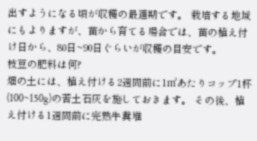出すようになる頃が収穫の最適期です。 栽培する地域にもよりますが、苗から育てる場合では、苗の植え付け日から、80日~90日ぐらいが収穫の目安です。
枝豆の肥料は何?
畑の土には、植え付ける2週間前に1㎡あたりコップ1杯(100~150g)の苦土石灰を施しておきます。 その後、植え付ける1週間前に完熟牛糞堆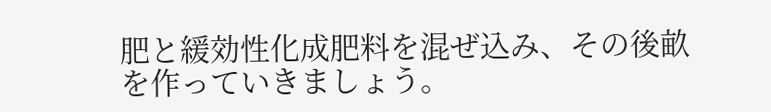肥と緩効性化成肥料を混ぜ込み、その後畝を作っていきましょう。